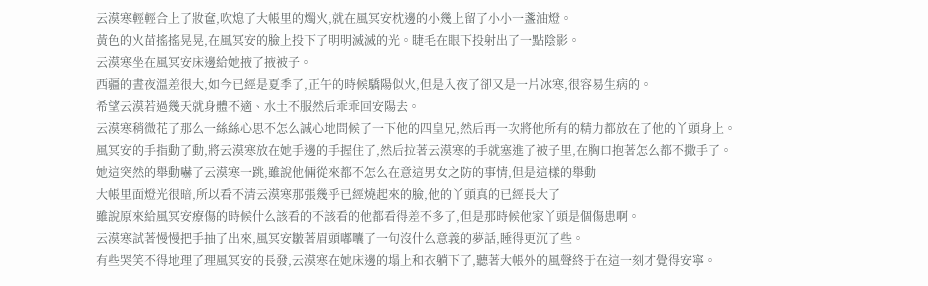云漠寒輕輕合上了妝奩,吹熄了大帳里的燭火,就在風冥安枕邊的小幾上留了小小一盞油燈。
黃色的火苗搖搖晃晃,在風冥安的臉上投下了明明滅滅的光。睫毛在眼下投射出了一點陰影。
云漠寒坐在風冥安床邊給她掖了掖被子。
西疆的晝夜溫差很大,如今已經是夏季了,正午的時候驕陽似火,但是入夜了卻又是一片冰寒,很容易生病的。
希望云漠若過幾天就身體不適、水土不服然后乖乖回安陽去。
云漠寒稍微花了那么一絲絲心思不怎么誠心地問候了一下他的四皇兄,然后再一次將他所有的精力都放在了他的丫頭身上。
風冥安的手指動了動,將云漠寒放在她手邊的手握住了,然后拉著云漠寒的手就塞進了被子里,在胸口抱著怎么都不撒手了。
她這突然的舉動嚇了云漠寒一跳,雖說他倆從來都不怎么在意這男女之防的事情,但是這樣的舉動
大帳里面燈光很暗,所以看不清云漠寒那張幾乎已經燒起來的臉,他的丫頭真的已經長大了
雖說原來給風冥安療傷的時候什么該看的不該看的他都看得差不多了,但是那時候他家丫頭是個傷患啊。
云漠寒試著慢慢把手抽了出來,風冥安皺著眉頭嘟囔了一句沒什么意義的夢話,睡得更沉了些。
有些哭笑不得地理了理風冥安的長發,云漠寒在她床邊的塌上和衣躺下了,聽著大帳外的風聲終于在這一刻才覺得安寧。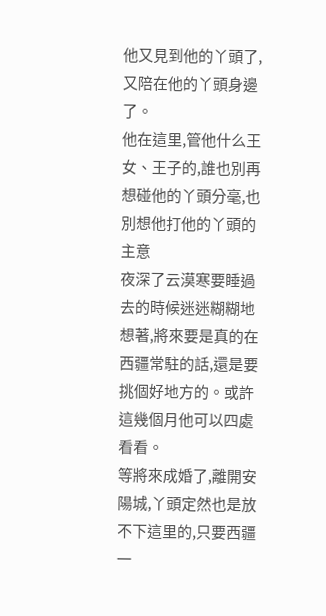他又見到他的丫頭了,又陪在他的丫頭身邊了。
他在這里,管他什么王女、王子的,誰也別再想碰他的丫頭分毫,也別想他打他的丫頭的主意
夜深了云漠寒要睡過去的時候迷迷糊糊地想著,將來要是真的在西疆常駐的話,還是要挑個好地方的。或許這幾個月他可以四處看看。
等將來成婚了,離開安陽城,丫頭定然也是放不下這里的,只要西疆一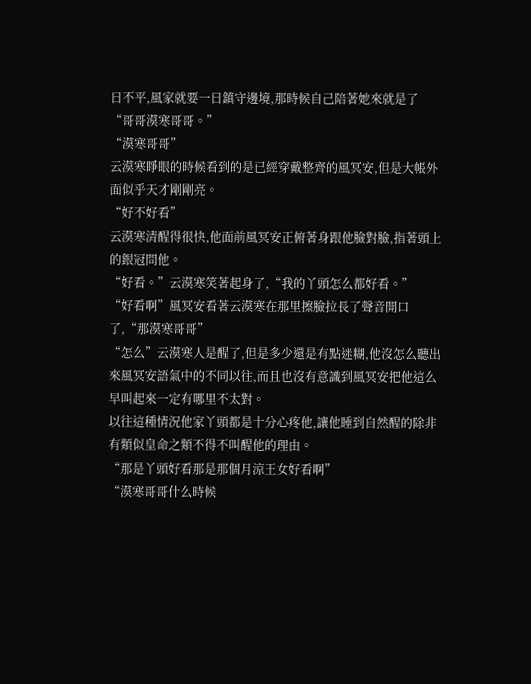日不平,風家就要一日鎮守邊境,那時候自己陪著她來就是了
“哥哥漠寒哥哥。”
“漠寒哥哥”
云漠寒睜眼的時候看到的是已經穿戴整齊的風冥安,但是大帳外面似乎天才剛剛亮。
“好不好看”
云漠寒清醒得很快,他面前風冥安正俯著身跟他臉對臉,指著頭上的銀冠問他。
“好看。”云漠寒笑著起身了,“我的丫頭怎么都好看。”
“好看啊”風冥安看著云漠寒在那里擦臉拉長了聲音開口了,“那漠寒哥哥”
“怎么”云漠寒人是醒了,但是多少還是有點迷糊,他沒怎么聽出來風冥安語氣中的不同以往,而且也沒有意識到風冥安把他這么早叫起來一定有哪里不太對。
以往這種情況他家丫頭都是十分心疼他,讓他睡到自然醒的除非有類似皇命之類不得不叫醒他的理由。
“那是丫頭好看那是那個月涼王女好看啊”
“漠寒哥哥什么時候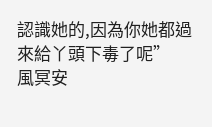認識她的,因為你她都過來給丫頭下毒了呢”
風冥安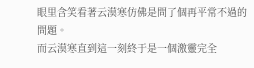眼里含笑看著云漠寒仿佛是問了個再平常不過的問題。
而云漠寒直到這一刻終于是一個激靈完全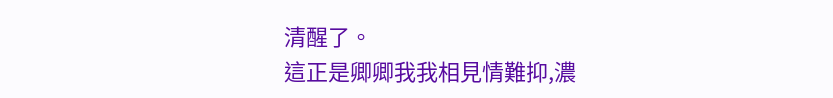清醒了。
這正是卿卿我我相見情難抑,濃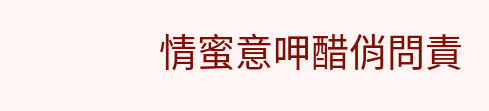情蜜意呷醋俏問責